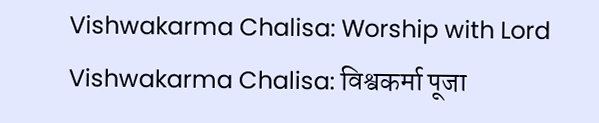Vishwakarma Chalisa: Worship with Lord Vishwakarma Chalisa: विश्वकर्मा पूजा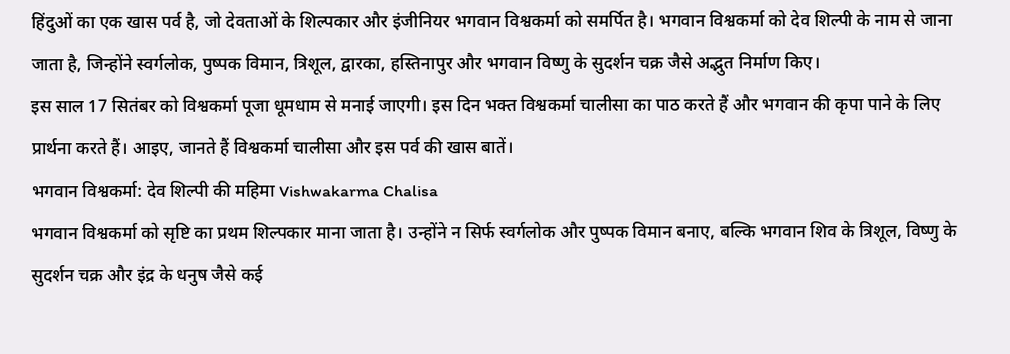हिंदुओं का एक खास पर्व है, जो देवताओं के शिल्पकार और इंजीनियर भगवान विश्वकर्मा को समर्पित है। भगवान विश्वकर्मा को देव शिल्पी के नाम से जाना जाता है, जिन्होंने स्वर्गलोक, पुष्पक विमान, त्रिशूल, द्वारका, हस्तिनापुर और भगवान विष्णु के सुदर्शन चक्र जैसे अद्भुत निर्माण किए।
इस साल 17 सितंबर को विश्वकर्मा पूजा धूमधाम से मनाई जाएगी। इस दिन भक्त विश्वकर्मा चालीसा का पाठ करते हैं और भगवान की कृपा पाने के लिए प्रार्थना करते हैं। आइए, जानते हैं विश्वकर्मा चालीसा और इस पर्व की खास बातें।
भगवान विश्वकर्मा: देव शिल्पी की महिमा Vishwakarma Chalisa
भगवान विश्वकर्मा को सृष्टि का प्रथम शिल्पकार माना जाता है। उन्होंने न सिर्फ स्वर्गलोक और पुष्पक विमान बनाए, बल्कि भगवान शिव के त्रिशूल, विष्णु के सुदर्शन चक्र और इंद्र के धनुष जैसे कई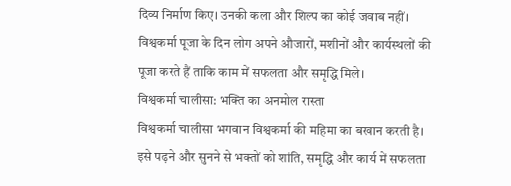दिव्य निर्माण किए। उनकी कला और शिल्प का कोई जवाब नहीं।
विश्वकर्मा पूजा के दिन लोग अपने औजारों, मशीनों और कार्यस्थलों की पूजा करते हैं ताकि काम में सफलता और समृद्धि मिले।
विश्वकर्मा चालीसा: भक्ति का अनमोल रास्ता
विश्वकर्मा चालीसा भगवान विश्वकर्मा की महिमा का बखान करती है। इसे पढ़ने और सुनने से भक्तों को शांति, समृद्धि और कार्य में सफलता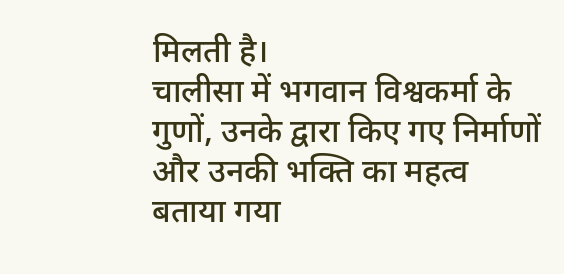मिलती है।
चालीसा में भगवान विश्वकर्मा के गुणों, उनके द्वारा किए गए निर्माणों और उनकी भक्ति का महत्व बताया गया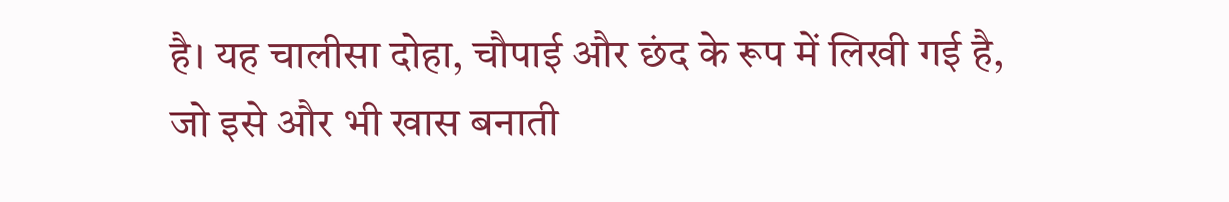है। यह चालीसा दोहा, चौपाई और छंद के रूप में लिखी गई है, जो इसे और भी खास बनाती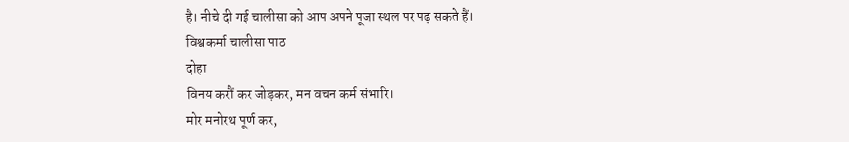है। नीचे दी गई चालीसा को आप अपने पूजा स्थल पर पढ़ सकते हैं।
विश्वकर्मा चालीसा पाठ
दोहा
विनय करौं कर जोड़कर, मन वचन कर्म संभारि।
मोर मनोरथ पूर्ण कर,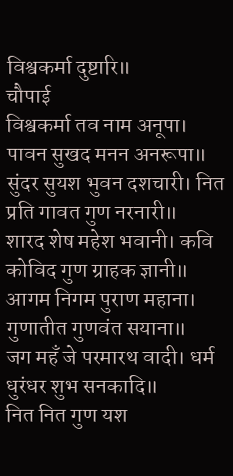विश्वकर्मा दुष्टारि॥
चौपाई
विश्वकर्मा तव नाम अनूपा। पावन सुखद मनन अनरूपा॥
सुंदर सुयश भुवन दशचारी। नित प्रति गावत गुण नरनारी॥
शारद शेष महेश भवानी। कवि कोविद गुण ग्राहक ज्ञानी॥
आगम निगम पुराण महाना। गुणातीत गुणवंत सयाना॥
जग महँ जे परमारथ वादी। धर्म धुरंधर शुभ सनकादि॥
नित नित गुण यश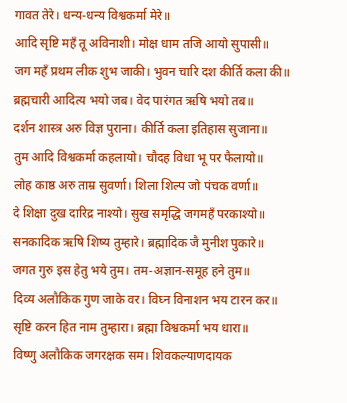गावत तेरे। धन्य-धन्य विश्वकर्मा मेरे॥
आदि सृष्टि महँ तू अविनाशी। मोक्ष धाम तजि आयो सुपासी॥
जग महँ प्रथम लीक शुभ जाकी। भुवन चारि दश कीर्ति कला की॥
ब्रह्मचारी आदित्य भयो जब। वेद पारंगत ऋषि भयो तब॥
दर्शन शास्त्र अरु विज्ञ पुराना। कीर्ति कला इतिहास सुजाना॥
तुम आदि विश्वकर्मा कहलायो। चौदह विधा भू पर फैलायो॥
लोह काष्ठ अरु ताम्र सुवर्णा। शिला शिल्प जो पंचक वर्णा॥
दे शिक्षा दुख दारिद्र नाश्यो। सुख समृद्धि जगमहँ परकाश्यो॥
सनकादिक ऋषि शिष्य तुम्हारे। ब्रह्मादिक जै मुनीश पुकारे॥
जगत गुरु इस हेतु भये तुम। तम-अज्ञान-समूह हने तुम॥
दिव्य अलौकिक गुण जाके वर। विघ्न विनाशन भय टारन कर॥
सृष्टि करन हित नाम तुम्हारा। ब्रह्मा विश्वकर्मा भय धारा॥
विष्णु अलौकिक जगरक्षक सम। शिवकल्याणदायक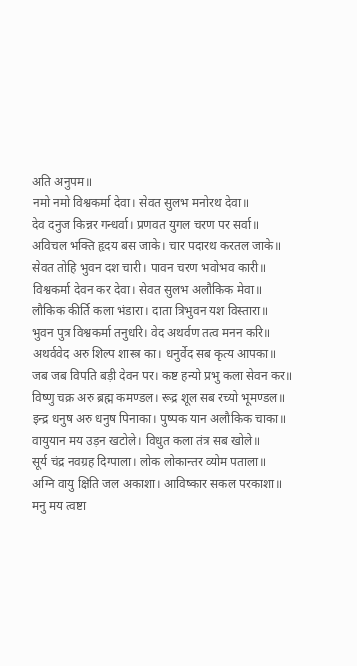अति अनुपम॥
नमो नमो विश्वकर्मा देवा। सेवत सुलभ मनोरथ देवा॥
देव दनुज किन्नर गन्धर्वा। प्रणवत युगल चरण पर सर्वा॥
अविचल भक्ति हृदय बस जाके। चार पदारथ करतल जाके॥
सेवत तोहि भुवन दश चारी। पावन चरण भवोभव कारी॥
विश्वकर्मा देवन कर देवा। सेवत सुलभ अलौकिक मेवा॥
लौकिक कीर्ति कला भंडारा। दाता त्रिभुवन यश विस्तारा॥
भुवन पुत्र विश्वकर्मा तनुधरि। वेद अथर्वण तत्व मनन करि॥
अथर्ववेद अरु शिल्प शास्त्र का। धनुर्वेद सब कृत्य आपका॥
जब जब विपति बड़ी देवन पर। कष्ट हन्यो प्रभु कला सेवन कर॥
विष्णु चक्र अरु ब्रह्म कमण्डल। रूद्र शूल सब रच्यो भूमण्डल॥
इन्द्र धनुष अरु धनुष पिनाका। पुष्पक यान अलौकिक चाका॥
वायुयान मय उड़न खटोले। विधुत कला तंत्र सब खोले॥
सूर्य चंद्र नवग्रह दिग्पाला। लोक लोकान्तर व्योम पताला॥
अग्नि वायु क्षिति जल अकाशा। आविष्कार सकल परकाशा॥
मनु मय त्वष्टा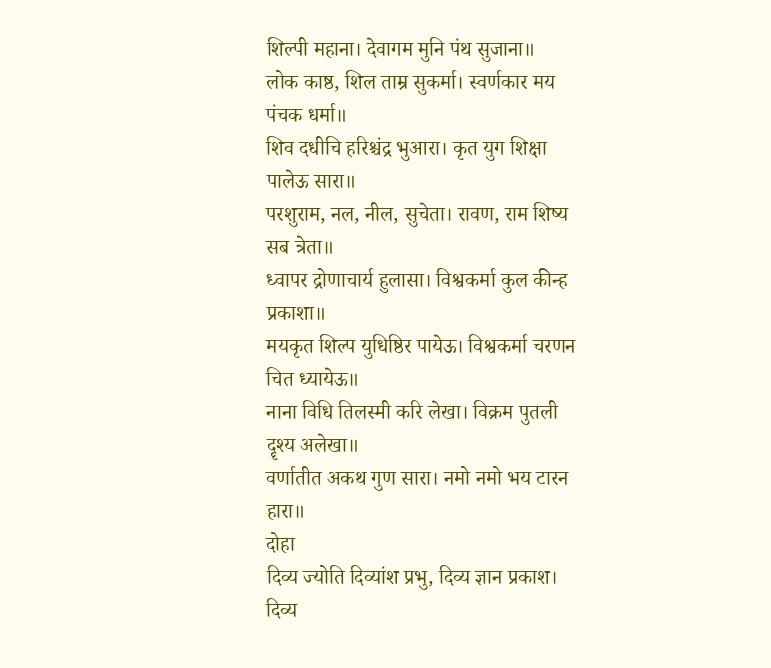शिल्पी महाना। देवागम मुनि पंथ सुजाना॥
लोक काष्ठ, शिल ताम्र सुकर्मा। स्वर्णकार मय पंचक धर्मा॥
शिव दधीचि हरिश्चंद्र भुआरा। कृत युग शिक्षा पालेऊ सारा॥
परशुराम, नल, नील, सुचेता। रावण, राम शिष्य सब त्रेता॥
ध्वापर द्रोणाचार्य हुलासा। विश्वकर्मा कुल कीन्ह प्रकाशा॥
मयकृत शिल्प युधिष्ठिर पायेऊ। विश्वकर्मा चरणन चित ध्यायेऊ॥
नाना विधि तिलस्मी करि लेखा। विक्रम पुतली दॄश्य अलेखा॥
वर्णातीत अकथ गुण सारा। नमो नमो भय टारन हारा॥
दोहा
दिव्य ज्योति दिव्यांश प्रभु, दिव्य ज्ञान प्रकाश।
दिव्य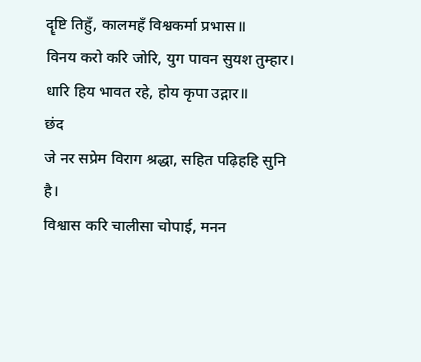दॄष्टि तिहुँ, कालमहँ विश्वकर्मा प्रभास॥
विनय करो करि जोरि, युग पावन सुयश तुम्हार।
धारि हिय भावत रहे, होय कृपा उद्गार॥
छंद
जे नर सप्रेम विराग श्रद्धा, सहित पढ़िहहि सुनि है।
विश्वास करि चालीसा चोपाई, मनन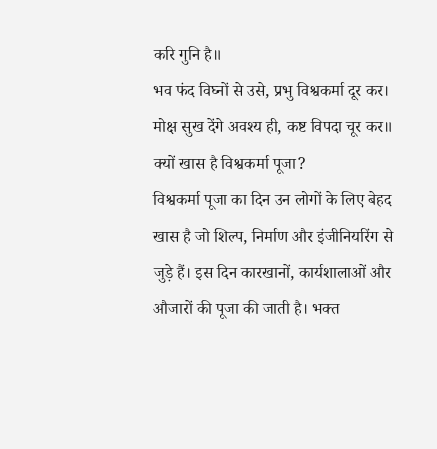करि गुनि है॥
भव फंद विघ्नों से उसे, प्रभु विश्वकर्मा दूर कर।
मोक्ष सुख देंगे अवश्य ही, कष्ट विपदा चूर कर॥
क्यों खास है विश्वकर्मा पूजा?
विश्वकर्मा पूजा का दिन उन लोगों के लिए बेहद खास है जो शिल्प, निर्माण और इंजीनियरिंग से जुड़े हैं। इस दिन कारखानों, कार्यशालाओं और औजारों की पूजा की जाती है। भक्त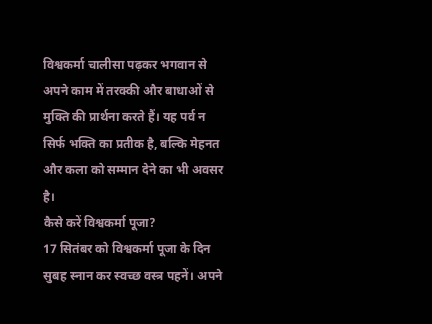विश्वकर्मा चालीसा पढ़कर भगवान से अपने काम में तरक्की और बाधाओं से मुक्ति की प्रार्थना करते हैं। यह पर्व न सिर्फ भक्ति का प्रतीक है, बल्कि मेहनत और कला को सम्मान देने का भी अवसर है।
कैसे करें विश्वकर्मा पूजा?
17 सितंबर को विश्वकर्मा पूजा के दिन सुबह स्नान कर स्वच्छ वस्त्र पहनें। अपने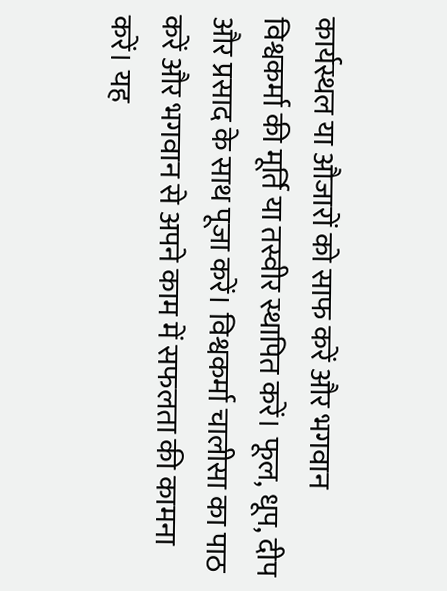कार्यस्थल या औजारों को साफ करें और भगवान विश्वकर्मा की मूर्ति या तस्वीर स्थापित करें। फूल, धूप, दीप और प्रसाद के साथ पूजा करें। विश्वकर्मा चालीसा का पाठ करें और भगवान से अपने काम में सफलता की कामना करें। यह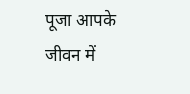पूजा आपके जीवन में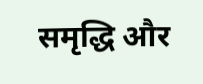समृद्धि और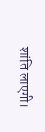शांति लाएगी।